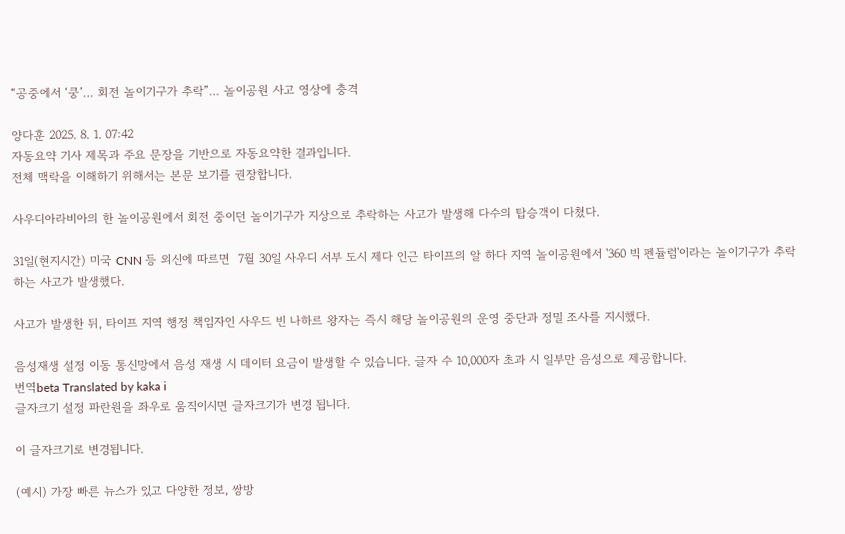“공중에서 ‘쿵’… 회전 놀이기구가 추락”… 놀이공원 사고 영상에 충격

양다훈 2025. 8. 1. 07:42
자동요약 기사 제목과 주요 문장을 기반으로 자동요약한 결과입니다.
전체 맥락을 이해하기 위해서는 본문 보기를 권장합니다.

사우디아라비아의 한 놀이공원에서 회전 중이던 놀이기구가 지상으로 추락하는 사고가 발생해 다수의 탑승객이 다쳤다.

31일(현지시간) 미국 CNN 등 외신에 따르면  7월 30일 사우디 서부 도시 제다 인근 타이프의 알 하다 지역 놀이공원에서 '360 빅 펜듈럼'이라는 놀이기구가 추락하는 사고가 발생했다.

사고가 발생한 뒤, 타이프 지역 행정 책임자인 사우드 빈 나하르 왕자는 즉시 해당 놀이공원의 운영 중단과 정밀 조사를 지시했다.

음성재생 설정 이동 통신망에서 음성 재생 시 데이터 요금이 발생할 수 있습니다. 글자 수 10,000자 초과 시 일부만 음성으로 제공합니다.
번역beta Translated by kaka i
글자크기 설정 파란원을 좌우로 움직이시면 글자크기가 변경 됩니다.

이 글자크기로 변경됩니다.

(예시) 가장 빠른 뉴스가 있고 다양한 정보, 쌍방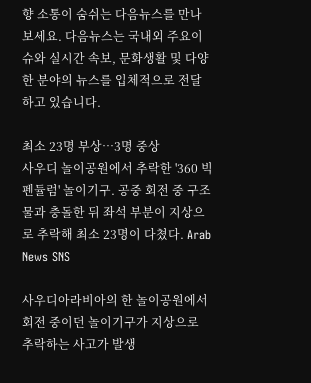향 소통이 숨쉬는 다음뉴스를 만나보세요. 다음뉴스는 국내외 주요이슈와 실시간 속보, 문화생활 및 다양한 분야의 뉴스를 입체적으로 전달하고 있습니다.

최소 23명 부상…3명 중상
사우디 놀이공원에서 추락한 '360 빅 펜듈럼' 놀이기구. 공중 회전 중 구조물과 충돌한 뒤 좌석 부분이 지상으로 추락해 최소 23명이 다쳤다. Arab News SNS

사우디아라비아의 한 놀이공원에서 회전 중이던 놀이기구가 지상으로 추락하는 사고가 발생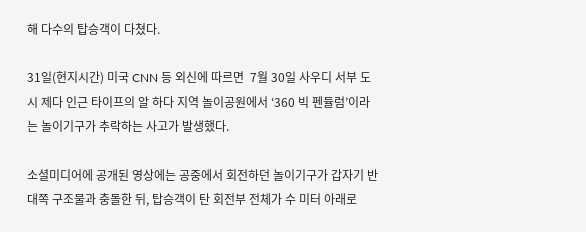해 다수의 탑승객이 다쳤다.

31일(현지시간) 미국 CNN 등 외신에 따르면  7월 30일 사우디 서부 도시 제다 인근 타이프의 알 하다 지역 놀이공원에서 ‘360 빅 펜듈럼’이라는 놀이기구가 추락하는 사고가 발생했다.

소셜미디어에 공개된 영상에는 공중에서 회전하던 놀이기구가 갑자기 반대쪽 구조물과 충돌한 뒤, 탑승객이 탄 회전부 전체가 수 미터 아래로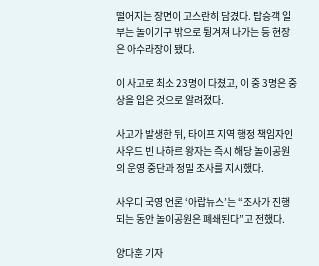떨어지는 장면이 고스란히 담겼다. 탑승객 일부는 놀이기구 밖으로 튕겨져 나가는 등 현장은 아수라장이 됐다.

이 사고로 최소 23명이 다쳤고, 이 중 3명은 중상을 입은 것으로 알려졌다.

사고가 발생한 뒤, 타이프 지역 행정 책임자인 사우드 빈 나하르 왕자는 즉시 해당 놀이공원의 운영 중단과 정밀 조사를 지시했다.

사우디 국영 언론 ‘아랍뉴스’는 “조사가 진행되는 동안 놀이공원은 폐쇄된다”고 전했다.

양다훈 기자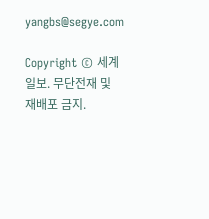yangbs@segye.com

Copyright © 세계일보. 무단전재 및 재배포 금지.